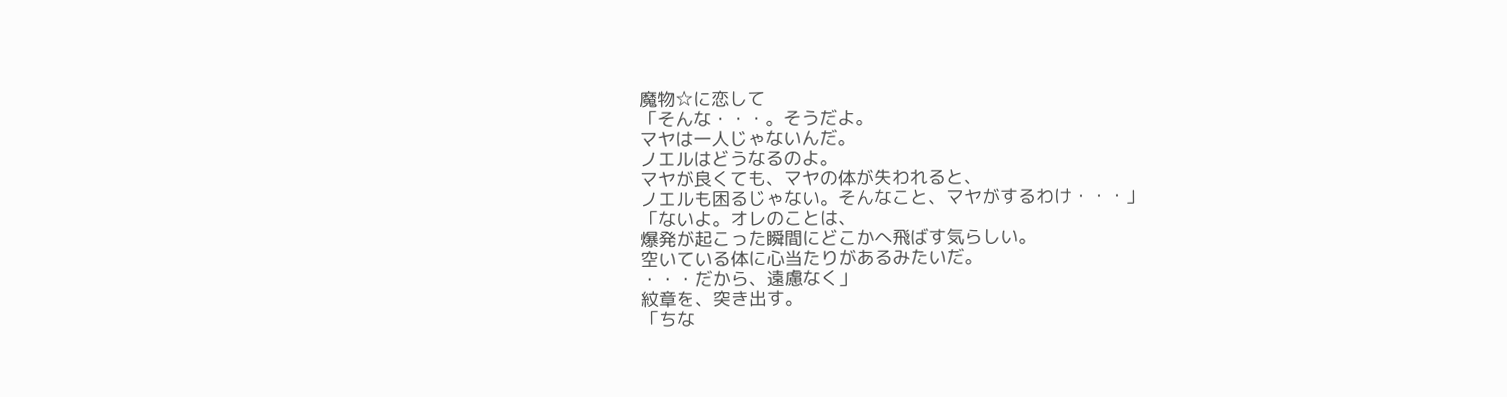魔物☆に恋して
「そんな・・・。そうだよ。
マヤは一人じゃないんだ。
ノエルはどうなるのよ。
マヤが良くても、マヤの体が失われると、
ノエルも困るじゃない。そんなこと、マヤがするわけ・・・」
「ないよ。オレのことは、
爆発が起こった瞬間にどこかへ飛ばす気らしい。
空いている体に心当たりがあるみたいだ。
・・・だから、遠慮なく」
紋章を、突き出す。
「ちな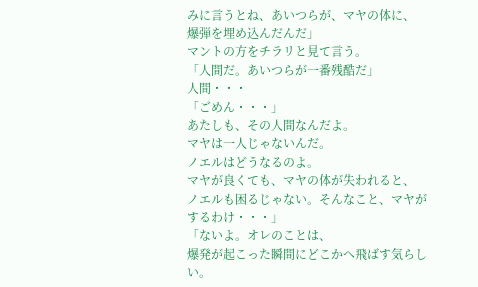みに言うとね、あいつらが、マヤの体に、
爆弾を埋め込んだんだ」
マントの方をチラリと見て言う。
「人間だ。あいつらが一番残酷だ」
人間・・・
「ごめん・・・」
あたしも、その人間なんだよ。
マヤは一人じゃないんだ。
ノエルはどうなるのよ。
マヤが良くても、マヤの体が失われると、
ノエルも困るじゃない。そんなこと、マヤがするわけ・・・」
「ないよ。オレのことは、
爆発が起こった瞬間にどこかへ飛ばす気らしい。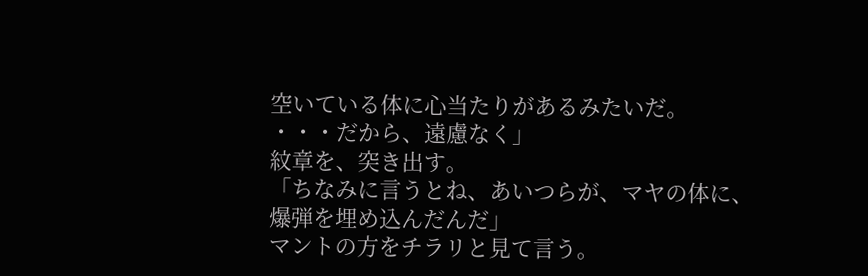空いている体に心当たりがあるみたいだ。
・・・だから、遠慮なく」
紋章を、突き出す。
「ちなみに言うとね、あいつらが、マヤの体に、
爆弾を埋め込んだんだ」
マントの方をチラリと見て言う。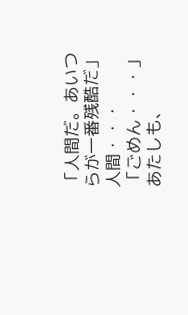「人間だ。あいつらが一番残酷だ」
人間・・・
「ごめん・・・」
あたしも、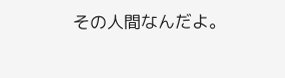その人間なんだよ。